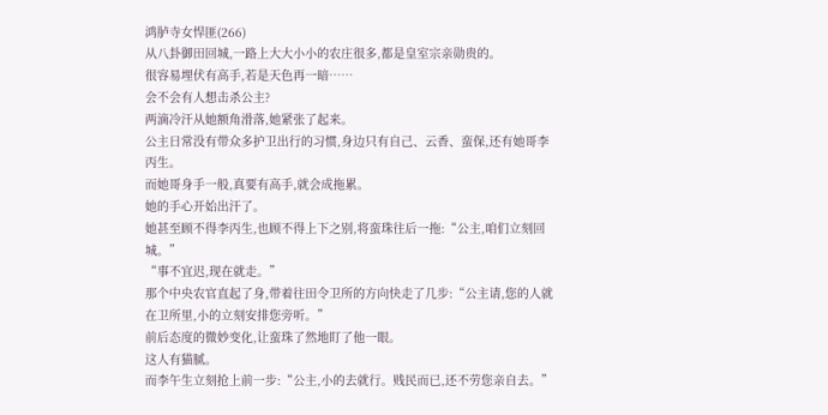鸿胪寺女悍匪(266)
从八卦御田回城,一路上大大小小的农庄很多,都是皇室宗亲勋贵的。
很容易埋伏有高手,若是天色再一暗……
会不会有人想击杀公主?
两滴冷汗从她额角滑落,她紧张了起来。
公主日常没有带众多护卫出行的习惯,身边只有自己、云香、蛮保,还有她哥李丙生。
而她哥身手一般,真要有高手,就会成拖累。
她的手心开始出汗了。
她甚至顾不得李丙生,也顾不得上下之别,将蛮珠往后一拖:“公主,咱们立刻回城。”
“事不宜迟,现在就走。”
那个中央农官直起了身,带着往田令卫所的方向快走了几步:“公主请,您的人就在卫所里,小的立刻安排您旁听。”
前后态度的微妙变化,让蛮珠了然地盯了他一眼。
这人有猫腻。
而李午生立刻抢上前一步:“公主,小的去就行。贱民而已,还不劳您亲自去。”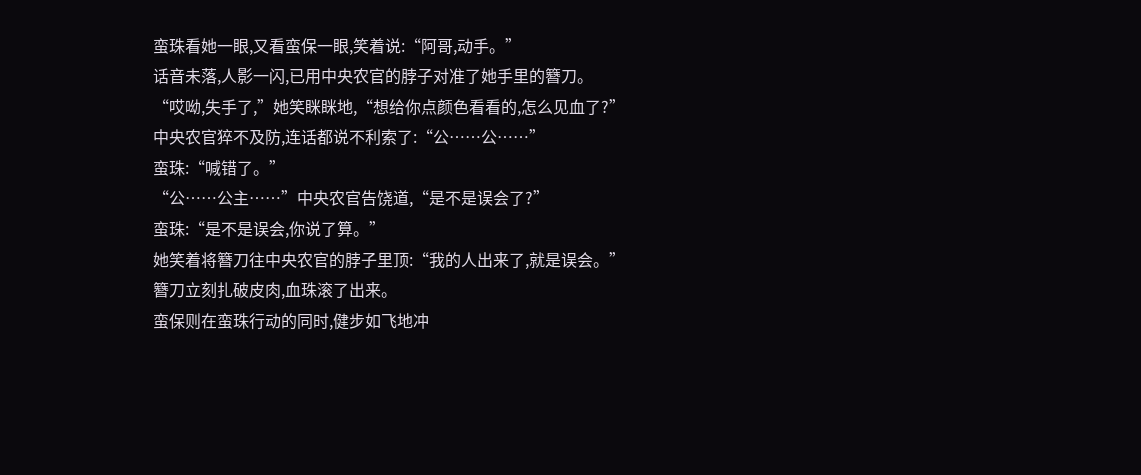蛮珠看她一眼,又看蛮保一眼,笑着说:“阿哥,动手。”
话音未落,人影一闪,已用中央农官的脖子对准了她手里的簪刀。
“哎呦,失手了,”她笑眯眯地,“想给你点颜色看看的,怎么见血了?”
中央农官猝不及防,连话都说不利索了:“公……公……”
蛮珠:“喊错了。”
“公……公主……”中央农官告饶道,“是不是误会了?”
蛮珠:“是不是误会,你说了算。”
她笑着将簪刀往中央农官的脖子里顶:“我的人出来了,就是误会。”
簪刀立刻扎破皮肉,血珠滚了出来。
蛮保则在蛮珠行动的同时,健步如飞地冲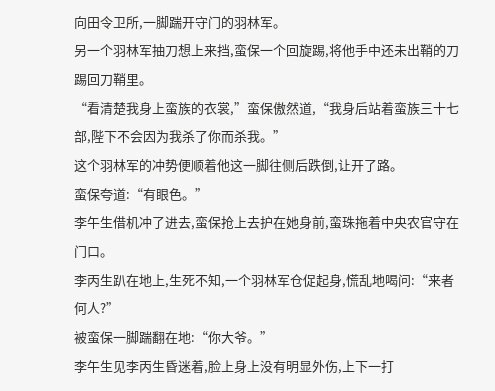向田令卫所,一脚踹开守门的羽林军。
另一个羽林军抽刀想上来挡,蛮保一个回旋踢,将他手中还未出鞘的刀踢回刀鞘里。
“看清楚我身上蛮族的衣裳,”蛮保傲然道,“我身后站着蛮族三十七部,陛下不会因为我杀了你而杀我。”
这个羽林军的冲势便顺着他这一脚往侧后跌倒,让开了路。
蛮保夸道:“有眼色。”
李午生借机冲了进去,蛮保抢上去护在她身前,蛮珠拖着中央农官守在门口。
李丙生趴在地上,生死不知,一个羽林军仓促起身,慌乱地喝问:“来者何人?”
被蛮保一脚踹翻在地:“你大爷。”
李午生见李丙生昏迷着,脸上身上没有明显外伤,上下一打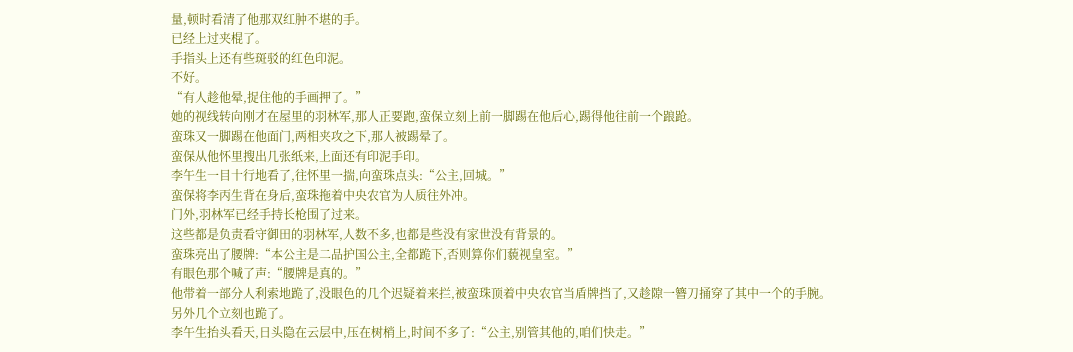量,顿时看清了他那双红肿不堪的手。
已经上过夹棍了。
手指头上还有些斑驳的红色印泥。
不好。
“有人趁他晕,捉住他的手画押了。”
她的视线转向刚才在屋里的羽林军,那人正要跑,蛮保立刻上前一脚踢在他后心,踢得他往前一个踉跄。
蛮珠又一脚踢在他面门,两相夹攻之下,那人被踢晕了。
蛮保从他怀里搜出几张纸来,上面还有印泥手印。
李午生一目十行地看了,往怀里一揣,向蛮珠点头:“公主,回城。”
蛮保将李丙生背在身后,蛮珠拖着中央农官为人质往外冲。
门外,羽林军已经手持长枪围了过来。
这些都是负责看守御田的羽林军,人数不多,也都是些没有家世没有背景的。
蛮珠亮出了腰牌:“本公主是二品护国公主,全都跪下,否则算你们藐视皇室。”
有眼色那个喊了声:“腰牌是真的。”
他带着一部分人利索地跪了,没眼色的几个迟疑着来拦,被蛮珠顶着中央农官当盾牌挡了,又趁隙一簪刀捅穿了其中一个的手腕。
另外几个立刻也跪了。
李午生抬头看天,日头隐在云层中,压在树梢上,时间不多了:“公主,别管其他的,咱们快走。”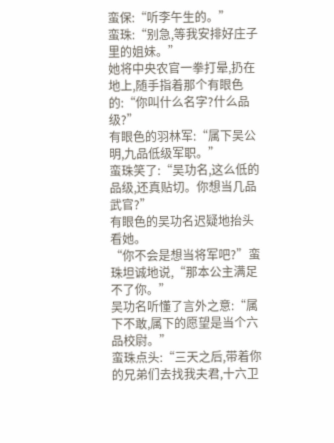蛮保:“听李午生的。”
蛮珠:“别急,等我安排好庄子里的姐妹。”
她将中央农官一拳打晕,扔在地上,随手指着那个有眼色的:“你叫什么名字?什么品级?”
有眼色的羽林军:“属下吴公明,九品低级军职。”
蛮珠笑了:“吴功名,这么低的品级,还真贴切。你想当几品武官?”
有眼色的吴功名迟疑地抬头看她。
“你不会是想当将军吧?”蛮珠坦诚地说,“那本公主满足不了你。”
吴功名听懂了言外之意:“属下不敢,属下的愿望是当个六品校尉。”
蛮珠点头:“三天之后,带着你的兄弟们去找我夫君,十六卫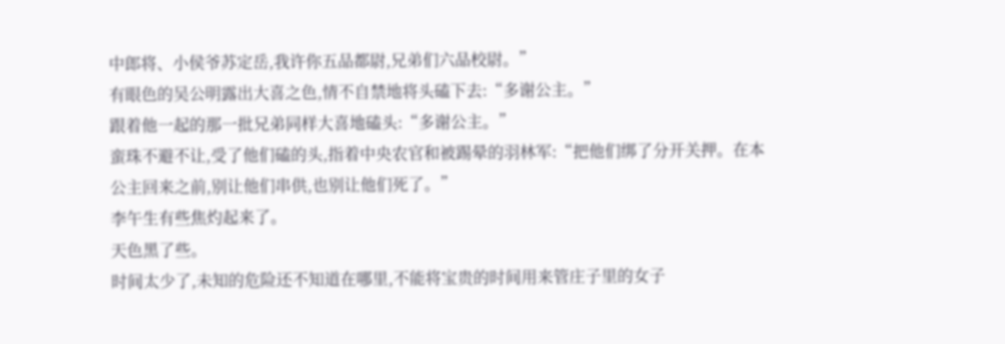中郎将、小侯爷苏定岳,我许你五品都尉,兄弟们六品校尉。”
有眼色的吴公明露出大喜之色,情不自禁地将头磕下去:“多谢公主。”
跟着他一起的那一批兄弟同样大喜地磕头:“多谢公主。”
蛮珠不避不让,受了他们磕的头,指着中央农官和被踢晕的羽林军:“把他们绑了分开关押。在本公主回来之前,别让他们串供,也别让他们死了。”
李午生有些焦灼起来了。
天色黑了些。
时间太少了,未知的危险还不知道在哪里,不能将宝贵的时间用来管庄子里的女子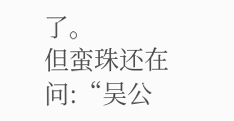了。
但蛮珠还在问:“吴公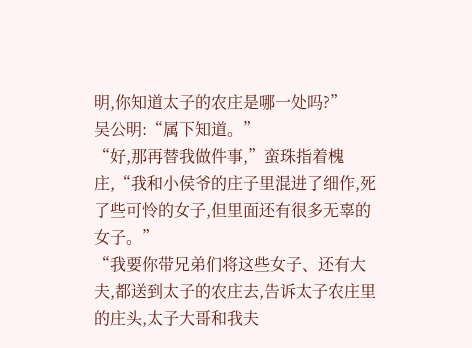明,你知道太子的农庄是哪一处吗?”
吴公明:“属下知道。”
“好,那再替我做件事,”蛮珠指着槐庄,“我和小侯爷的庄子里混进了细作,死了些可怜的女子,但里面还有很多无辜的女子。”
“我要你带兄弟们将这些女子、还有大夫,都送到太子的农庄去,告诉太子农庄里的庄头,太子大哥和我夫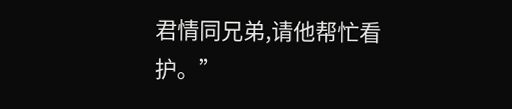君情同兄弟,请他帮忙看护。”